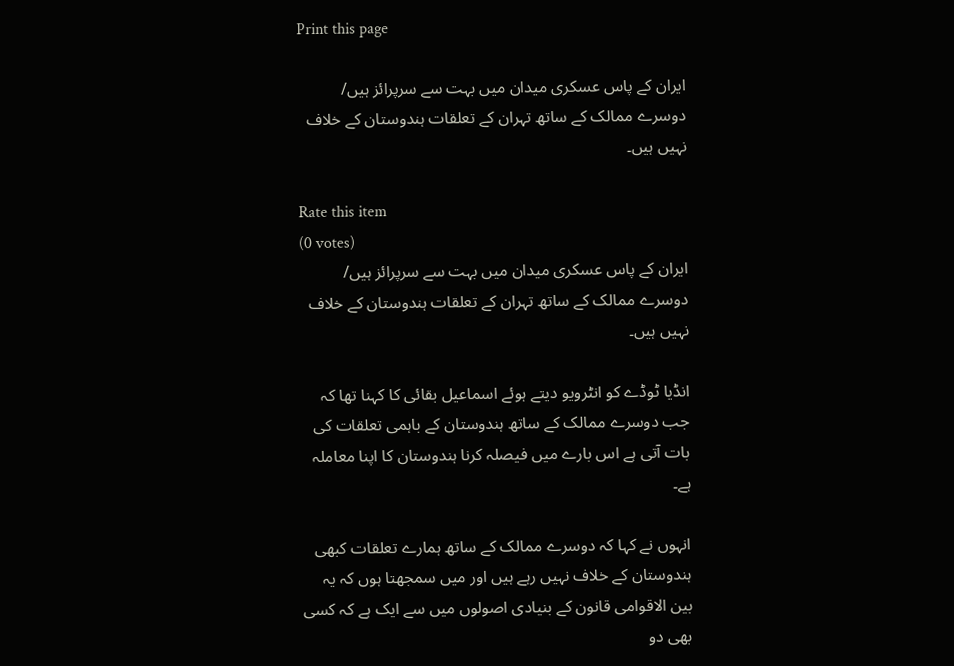Print this page

ایران کے پاس عسکری میدان میں بہت سے سرپرائز ہیں/ دوسرے ممالک کے ساتھ تہران کے تعلقات ہندوستان کے خلاف نہیں ہیں۔

Rate this item
(0 votes)
ایران کے پاس عسکری میدان میں بہت سے سرپرائز ہیں/ دوسرے ممالک کے ساتھ تہران کے تعلقات ہندوستان کے خلاف نہیں ہیں۔

انڈیا ٹوڈے کو انٹرویو دیتے ہوئے اسماعیل بقائی کا کہنا تھا کہ جب دوسرے ممالک کے ساتھ ہندوستان کے باہمی تعلقات کی بات آتی ہے اس بارے میں فیصلہ کرنا ہندوستان کا اپنا معاملہ ہے۔

انہوں نے کہا کہ دوسرے ممالک کے ساتھ ہمارے تعلقات کبھی ہندوستان کے خلاف نہیں رہے ہیں اور میں سمجھتا ہوں کہ یہ بین الاقوامی قانون کے بنیادی اصولوں میں سے ایک ہے کہ کسی بھی دو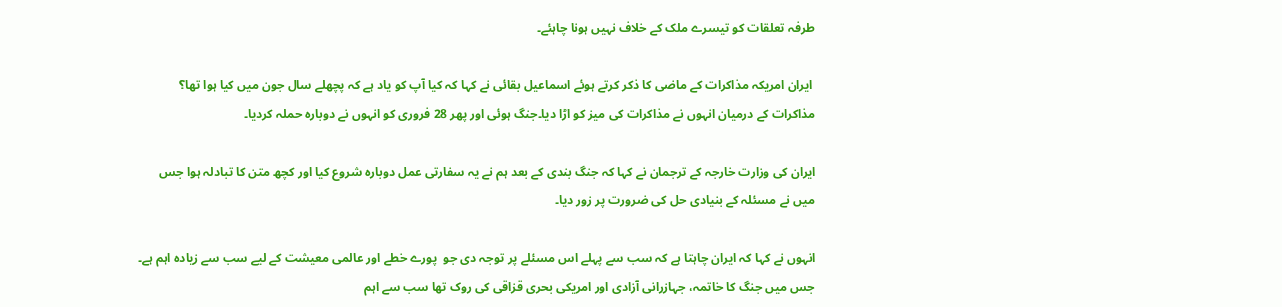طرفہ تعلقات کو تیسرے ملک کے خلاف نہیں ہونا چاہئے۔

 ایران امریکہ مذاکرات کے ماضی کا ذکر کرتے ہوئے اسماعیل بقائی نے کہا کہ کیا آپ کو یاد ہے کہ پچھلے سال جون میں کیا ہوا تھا؟ مذاکرات کے درمیان انہوں نے مذاکرات کی میز کو اڑا دیا۔جنگ ہوئی اور پھر 28 فروری کو انہوں نے دوبارہ حملہ کردیا۔

ایران کی وزارت خارجہ کے ترجمان نے کہا کہ جنگ بندی کے بعد ہم نے یہ سفارتی عمل دوبارہ شروع کیا اور کچھ متن کا تبادلہ ہوا جس میں نے مسئلہ کے بنیادی حل کی ضرورت پر زور دیا۔

انہوں نے کہا کہ ایران چاہتا ہے کہ سب سے پہلے اس مسئلے پر توجہ دی جو  پورے خطے اور عالمی معیشت کے لیے سب سے زیادہ اہم ہے۔ جس میں جنگ کا خاتمہ، جہازرانی آزادی اور امریکی بحری قزاقی کی روک تھا سب سے اہم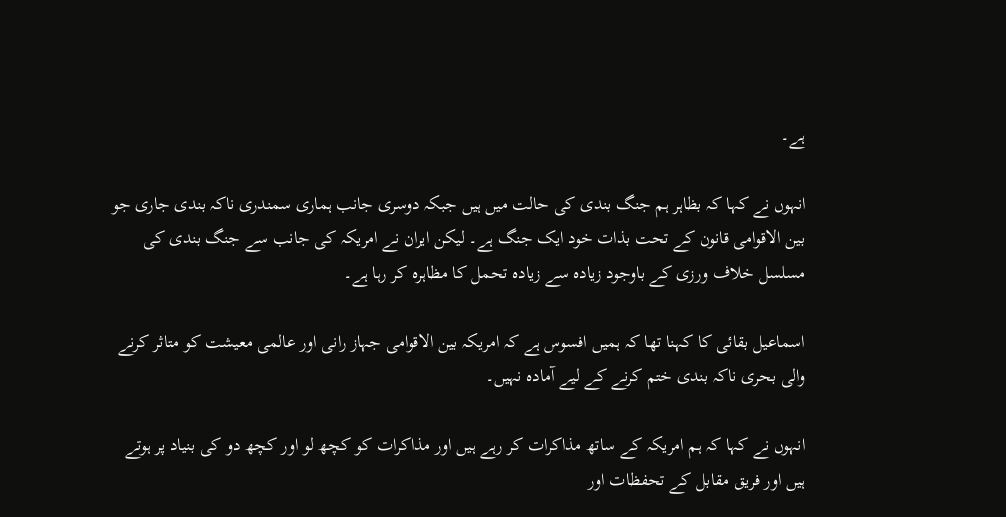ہے۔

انہوں نے کہا کہ بظاہر ہم جنگ بندی کی حالت میں ہیں جبکہ دوسری جانب ہماری سمندری ناکہ بندی جاری جو  بین الاقوامی قانون کے تحت بذات خود ایک جنگ ہے۔ لیکن ایران نے امریکہ کی جانب سے جنگ بندی کی مسلسل خلاف ورزی کے باوجود زیادہ سے زیادہ تحمل کا مظاہرہ کر رہا ہے۔

اسماعیل بقائی کا کہنا تھا کہ ہمیں افسوس ہے کہ امریکہ بین الاقوامی جہاز رانی اور عالمی معیشت کو متاثر کرنے والی بحری ناکہ بندی ختم کرنے کے لیے آمادہ نہیں۔

انہوں نے کہا کہ ہم امریکہ کے ساتھ مذاکرات کر رہے ہیں اور مذاکرات کو کچھ لو اور کچھ دو کی بنیاد پر ہوتے ہیں اور فریق مقابل کے تحفظات اور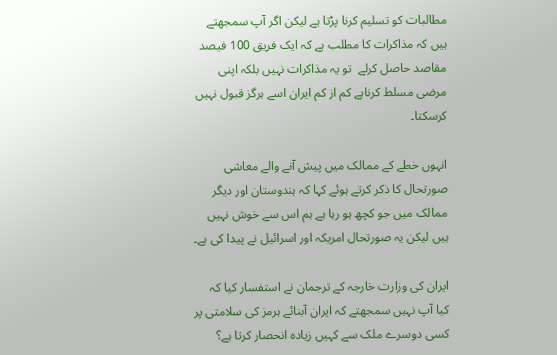مطالبات کو تسلیم کرنا پڑتا ہے لیکن اگر آپ سمجھتے ہیں کہ مذاکرات کا مطلب ہے کہ ایک فریق 100 فیصد مقاصد حاصل کرلے  تو یہ مذاکرات نہیں بلکہ اپنی مرضی مسلط کرناہے کم از کم ایران اسے ہرگز قبول نہیں کرسکتا۔

انہوں خطے کے ممالک میں پیش آنے والے معاشی صورتحال کا ذکر کرتے ہوئے کہا کہ ہندوستان اور دیگر ممالک میں جو کچھ ہو رہا ہے ہم اس سے خوش نہیں ہیں لیکن یہ صورتحال امریکہ اور اسرائیل نے پیدا کی ہے۔

ایران کی وزارت خارجہ کے ترجمان نے استفسار کیا کہ  کیا آپ نہیں سمجھتے کہ ایران آبنائے ہرمز کی سلامتی پر کسی دوسرے ملک سے کہیں زیادہ انحصار کرتا ہے؟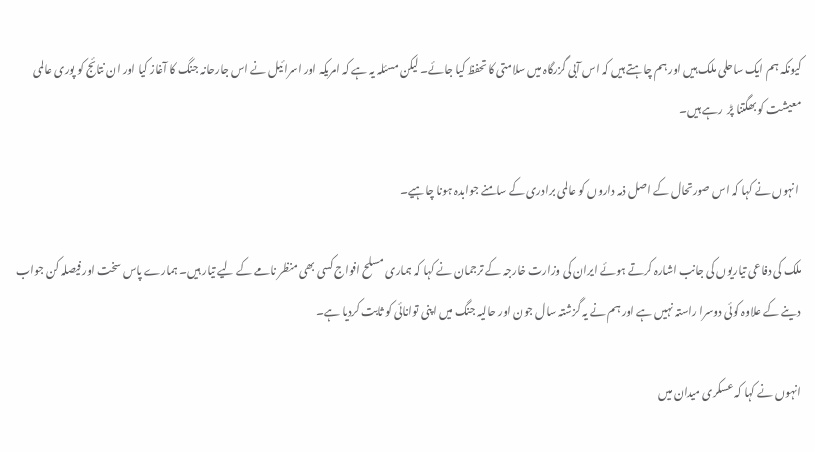کیونکہ ہم ایک ساحلی ملک ہیں اور ہم چاہتے ہیں کہ اس آبی گزرگاہ میں سلامتی کا تحفظ کیا جائے۔ لیکن مسئلہ یہ ہے کہ امریکہ اور اسرائیل نے اس جارحانہ جنگ کا آغاز کیا اور ان نتائج کو پوری عالمی معیشت کو بھگتنا پڑ  رہے ہیں۔

 انہوں نے کہا کہ اس صورتحال کے اصل ذمہ داروں کو عالمی برادری کے سامنے جوابدہ ہونا چاہیے۔

ملک کی دفاعی تیاریوں کی جانب اشارہ کرتے ہوئے ایران کی وزارت خارجہ کے ترجمان نے کہا کہ ہماری مسلح افواج کسی بھی منظر نامے کے لیے تیار ہیں۔ ہمارے پاس سخت اور فیصلہ کن جواب دینے کے علاوہ کوئی دوسرا راستہ نہیں ہے اور ہم نے یہ گزشتہ سال جون اور حالیہ جنگ میں اپنی توانائی کو ثابت کردیا ہے۔

انہوں نے کہا کہ عسکری میدان میں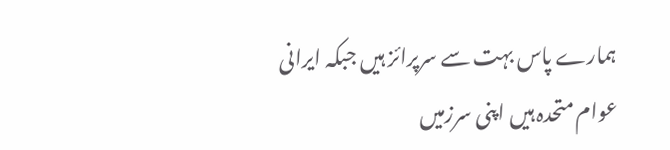ہمارے پاس بہت سے سرپرائز ہیں جبکہ ایرانی عوام متحدہ ہیں اپنی سرزمیں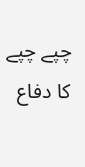چپے چپے کا دفاع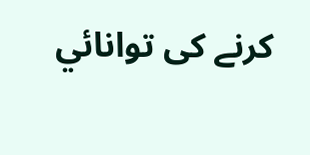کرنے کی توانائي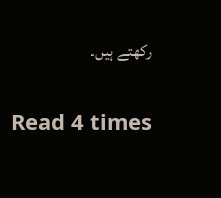رکھتے ہیں۔

Read 4 times